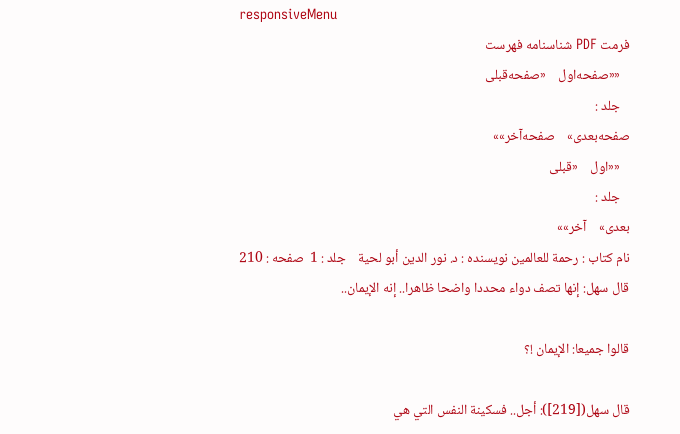responsiveMenu
فرمت PDF شناسنامه فهرست
   ««صفحه‌اول    «صفحه‌قبلی
   جلد :
صفحه‌بعدی»    صفحه‌آخر»»
   ««اول    «قبلی
   جلد :
بعدی»    آخر»»
نام کتاب : رحمة للعالمين نویسنده : د. نور الدين أبو لحية    جلد : 1  صفحه : 210
قال سهل: إنها تصف دواء محددا واضحا ظاهرا.. إنه الإيمان..

قالوا جميعا: الإيمان !؟

قال سهل([219]): أجل.. فسكينة النفس التي هي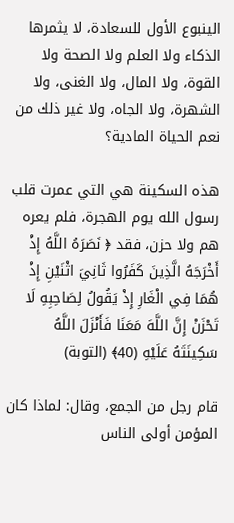الينبوع الأول للسعادة، لا يثمرها الذكاء ولا العلم ولا الصحة ولا القوة، ولا المال، ولا الغنى، ولا الشهرة، ولا الجاه، ولا غير ذلك من نعم الحياة المادية؟

هذه السكينة هي التي عمرت قلب رسول الله يوم الهجرة، فلم يعره هم ولا حزن، فقد ﴿ نَصَرَهُ اللَّهُ إِذْ أَخْرَجَهُ الَّذِينَ كَفَرُوا ثَانِيَ اثْنَيْنِ إِذْ هُمَا فِي الْغَارِ إِذْ يَقُولُ لِصَاحِبِهِ لَا تَحْزَنْ إِنَّ اللَّهَ مَعَنَا فَأَنْزَلَ اللَّهُ سَكِينَتَهُ عَلَيْهِ (40﴾ (التوبة)

قام رجل من الجمع، وقال: لماذا كان المؤمن أولى الناس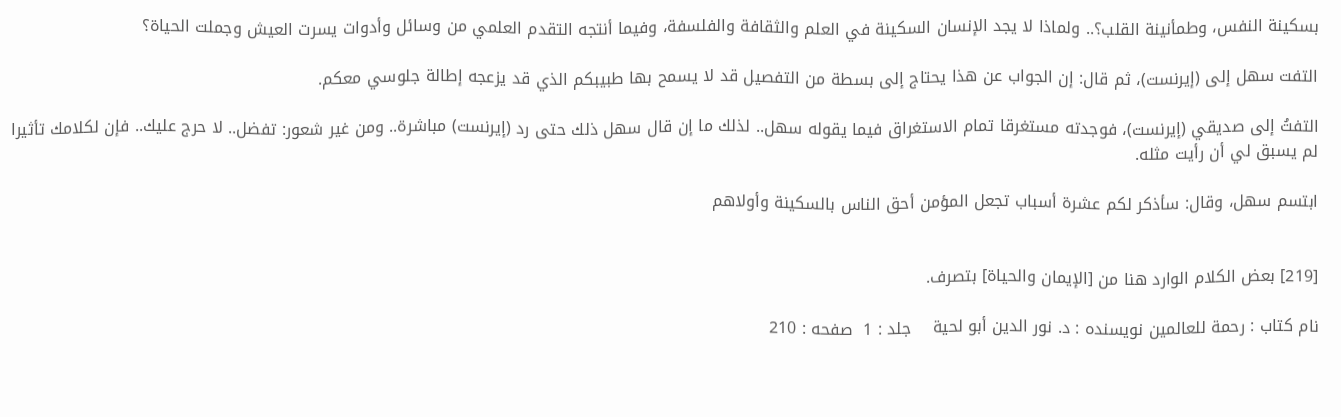بسكينة النفس، وطمأنينة القلب؟.. ولماذا لا يجد الإنسان السكينة في العلم والثقافة والفلسفة، وفيما أنتجه التقدم العلمي من وسائل وأدوات يسرت العيش وجملت الحياة؟

التفت سهل إلى (إيرنست)، ثم قال: إن الجواب عن هذا يحتاج إلى بسطة من التفصيل قد لا يسمح بها طبيبكم الذي قد يزعجه إطالة جلوسي معكم.

التفتُ إلى صديقي (إيرنست)، فوجدته مستغرقا تمام الاستغراق فيما يقوله سهل.. لذلك ما إن قال سهل ذلك حتى رد (إيرنست) مباشرة.. ومن غير شعور: تفضل.. لا حرج عليك.. فإن لكلامك تأثيرا لم يسبق لي أن رأيت مثله.

ابتسم سهل، وقال: سأذكر لكم عشرة أسباب تجعل المؤمن أحق الناس بالسكينة وأولاهم


[219] بعض الكلام الوارد هنا من [الإيمان والحياة] بتصرف.

نام کتاب : رحمة للعالمين نویسنده : د. نور الدين أبو لحية    جلد : 1  صفحه : 210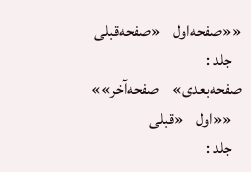««صفحه‌اول    «صفحه‌قبلی
   جلد :
صفحه‌بعدی»    صفحه‌آخر»»
   ««اول    «قبلی
   جلد :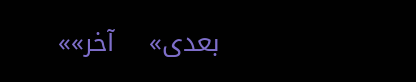بعدی»    آخر»»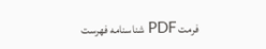فرمت PDF شناسنامه فهرست